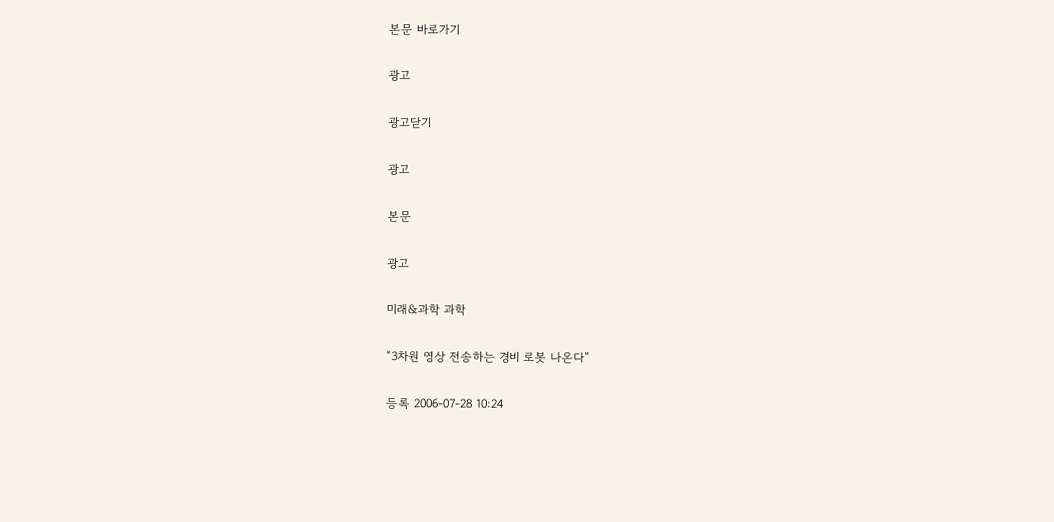본문 바로가기

광고

광고닫기

광고

본문

광고

미래&과학 과학

“3차원 영상 전송하는 경비 로봇 나온다”

등록 2006-07-28 10:24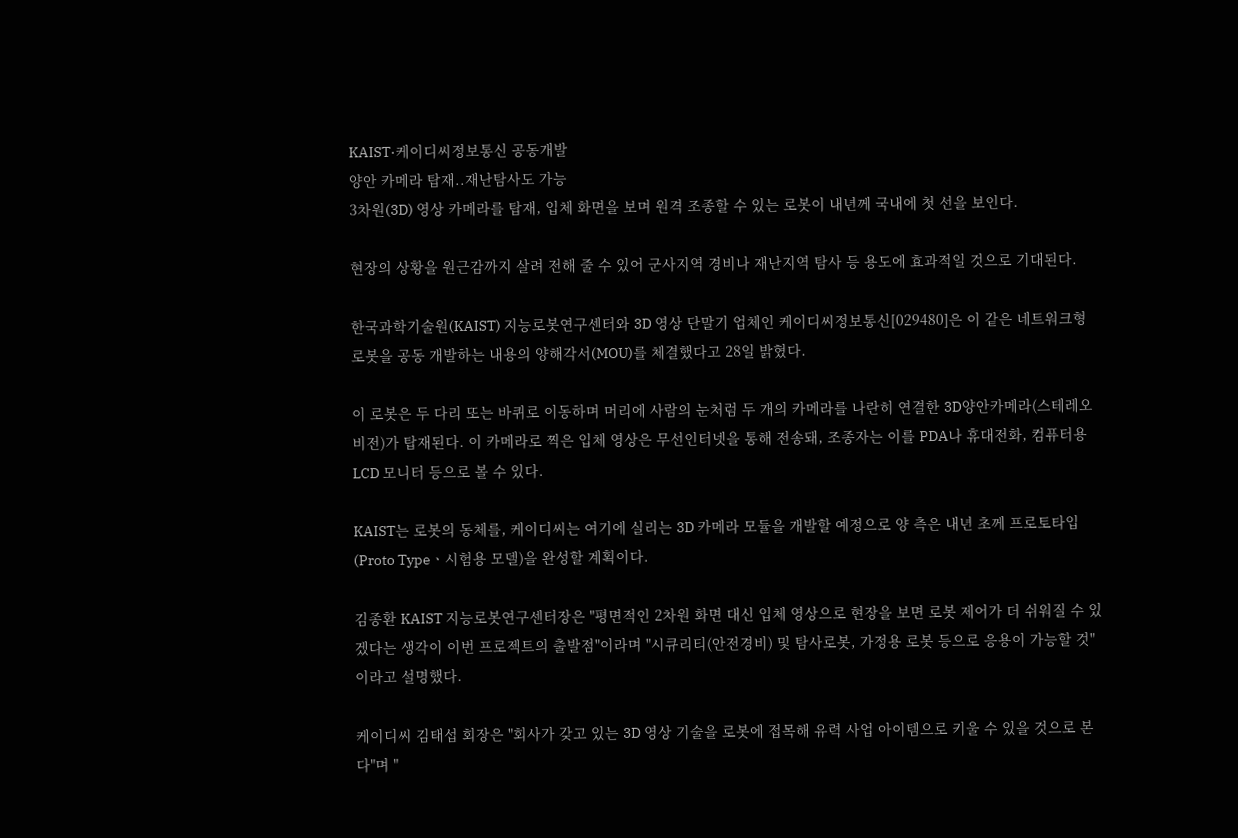KAIST·케이디씨정보통신 공동개발
양안 카메라 탑재..재난탐사도 가능
3차원(3D) 영상 카메라를 탑재, 입체 화면을 보며 원격 조종할 수 있는 로봇이 내년께 국내에 첫 선을 보인다.

현장의 상황을 원근감까지 살려 전해 줄 수 있어 군사지역 경비나 재난지역 탐사 등 용도에 효과적일 것으로 기대된다.

한국과학기술원(KAIST) 지능로봇연구센터와 3D 영상 단말기 업체인 케이디씨정보통신[029480]은 이 같은 네트워크형 로봇을 공동 개발하는 내용의 양해각서(MOU)를 체결했다고 28일 밝혔다.

이 로봇은 두 다리 또는 바퀴로 이동하며 머리에 사람의 눈처럼 두 개의 카메라를 나란히 연결한 3D양안카메라(스테레오비전)가 탑재된다. 이 카메라로 찍은 입체 영상은 무선인터넷을 통해 전송돼, 조종자는 이를 PDA나 휴대전화, 컴퓨터용 LCD 모니터 등으로 볼 수 있다.

KAIST는 로봇의 동체를, 케이디씨는 여기에 실리는 3D 카메라 모듈을 개발할 예정으로 양 측은 내년 초께 프로토타입(Proto Typeㆍ시험용 모델)을 완성할 계획이다.

김종환 KAIST 지능로봇연구센터장은 "평면적인 2차원 화면 대신 입체 영상으로 현장을 보면 로봇 제어가 더 쉬워질 수 있겠다는 생각이 이번 프로젝트의 출발점"이라며 "시큐리티(안전경비) 및 탐사로봇, 가정용 로봇 등으로 응용이 가능할 것"이라고 설명했다.

케이디씨 김태섭 회장은 "회사가 갖고 있는 3D 영상 기술을 로봇에 접목해 유력 사업 아이템으로 키울 수 있을 것으로 본다"며 "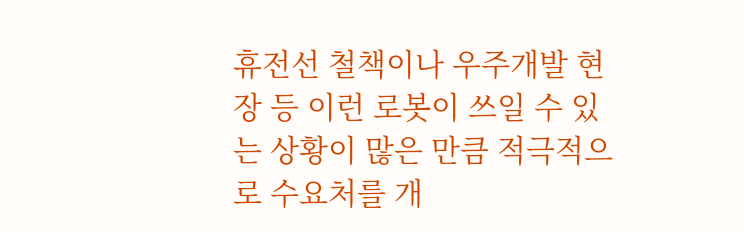휴전선 철책이나 우주개발 현장 등 이런 로봇이 쓰일 수 있는 상황이 많은 만큼 적극적으로 수요처를 개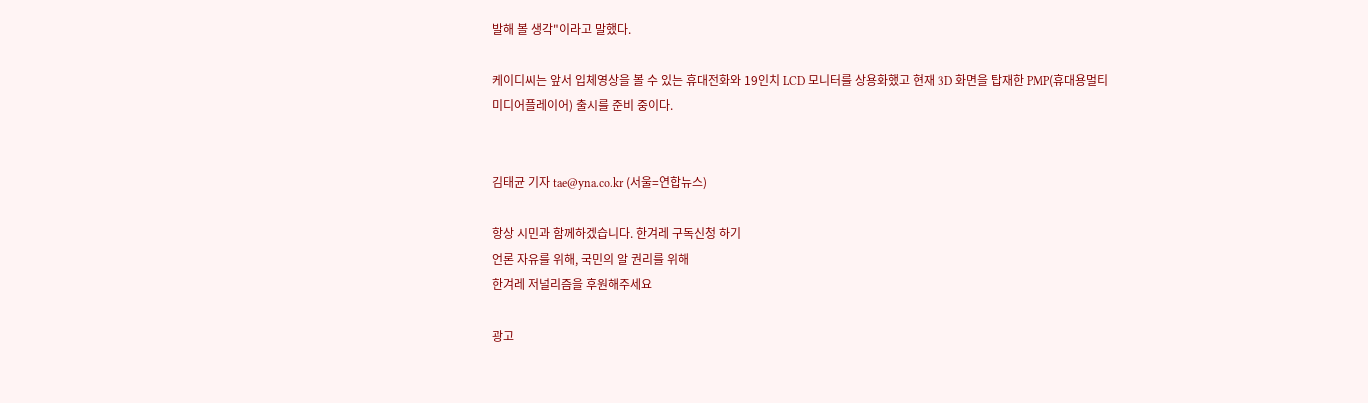발해 볼 생각"이라고 말했다.

케이디씨는 앞서 입체영상을 볼 수 있는 휴대전화와 19인치 LCD 모니터를 상용화했고 현재 3D 화면을 탑재한 PMP(휴대용멀티미디어플레이어) 출시를 준비 중이다.


김태균 기자 tae@yna.co.kr (서울=연합뉴스)

항상 시민과 함께하겠습니다. 한겨레 구독신청 하기
언론 자유를 위해, 국민의 알 권리를 위해
한겨레 저널리즘을 후원해주세요

광고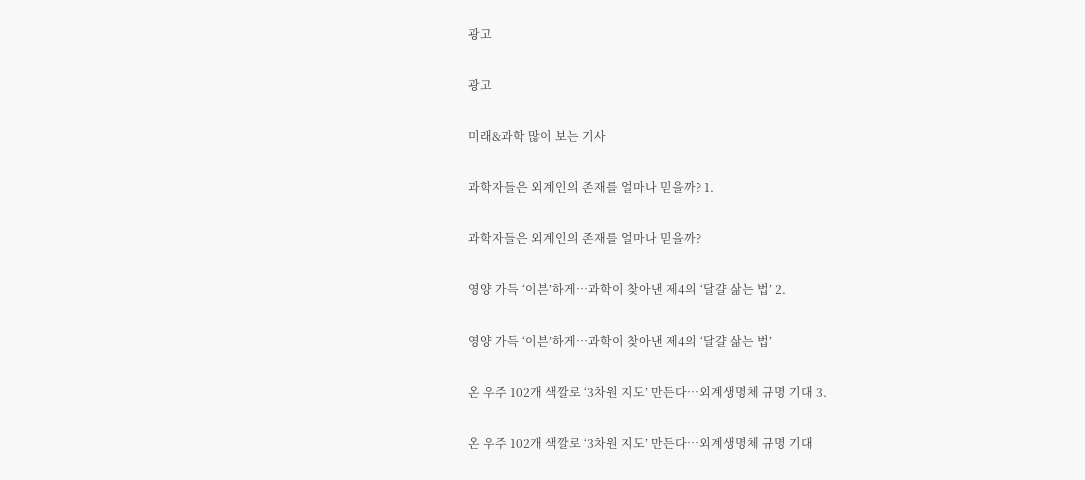광고

광고

미래&과학 많이 보는 기사

과학자들은 외계인의 존재를 얼마나 믿을까? 1.

과학자들은 외계인의 존재를 얼마나 믿을까?

영양 가득 ‘이븐’하게…과학이 찾아낸 제4의 ‘달걀 삶는 법’ 2.

영양 가득 ‘이븐’하게…과학이 찾아낸 제4의 ‘달걀 삶는 법’

온 우주 102개 색깔로 ‘3차원 지도’ 만든다…외계생명체 규명 기대 3.

온 우주 102개 색깔로 ‘3차원 지도’ 만든다…외계생명체 규명 기대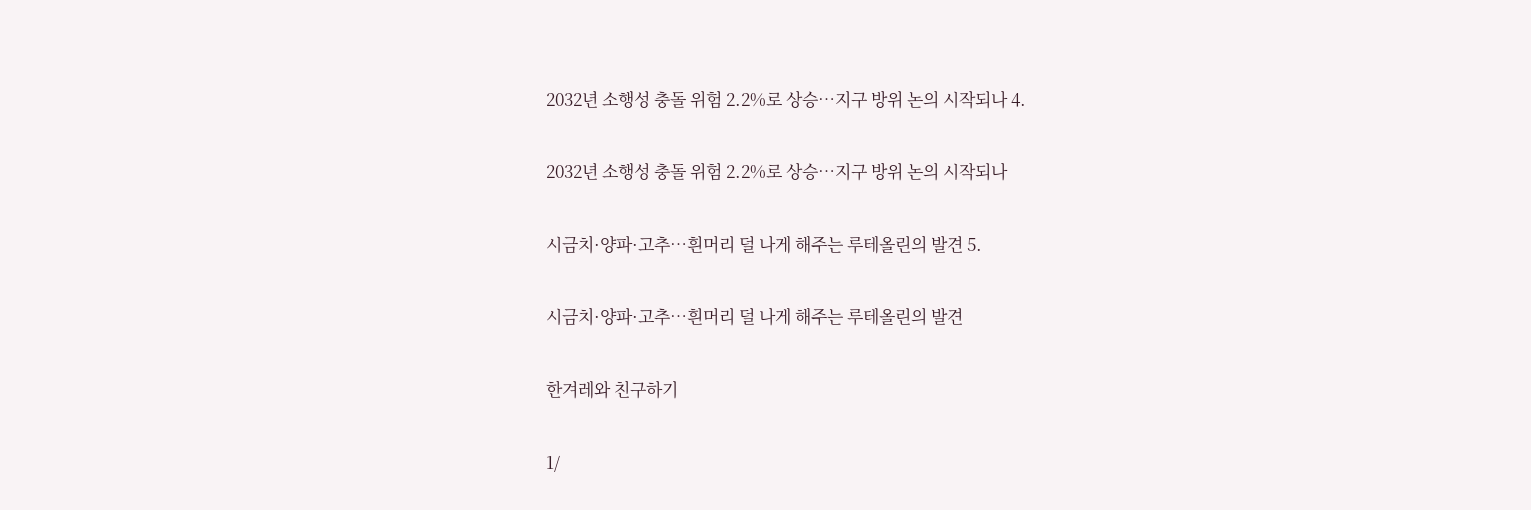2032년 소행성 충돌 위험 2.2%로 상승…지구 방위 논의 시작되나 4.

2032년 소행성 충돌 위험 2.2%로 상승…지구 방위 논의 시작되나

시금치·양파·고추…흰머리 덜 나게 해주는 루테올린의 발견 5.

시금치·양파·고추…흰머리 덜 나게 해주는 루테올린의 발견

한겨레와 친구하기

1/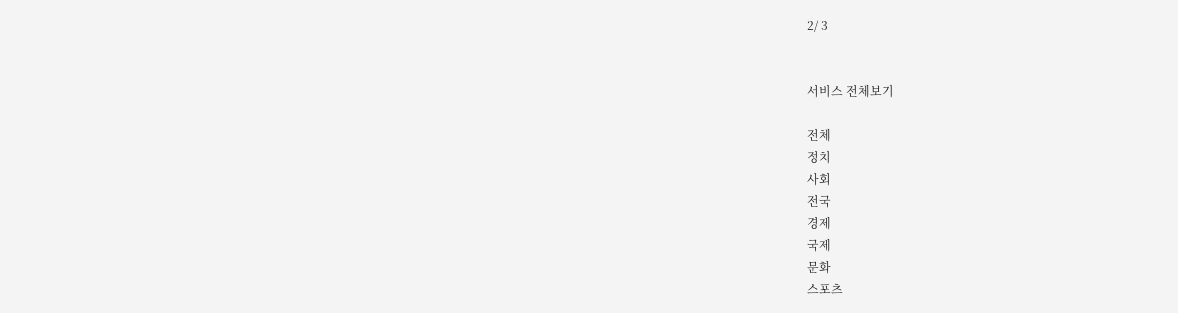2/ 3


서비스 전체보기

전체
정치
사회
전국
경제
국제
문화
스포츠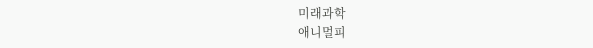미래과학
애니멀피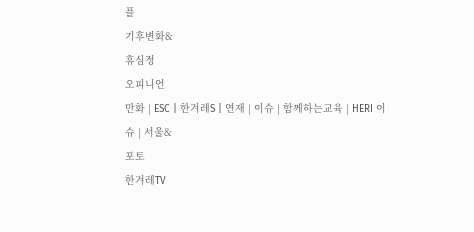플
기후변화&
휴심정
오피니언
만화 | ESC | 한겨레S | 연재 | 이슈 | 함께하는교육 | HERI 이슈 | 서울&
포토
한겨레TV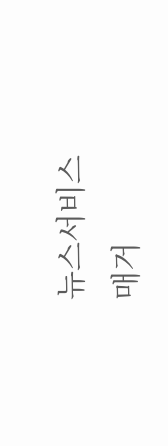뉴스서비스
매거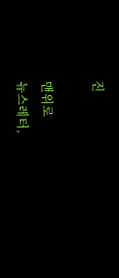진

맨위로
뉴스레터,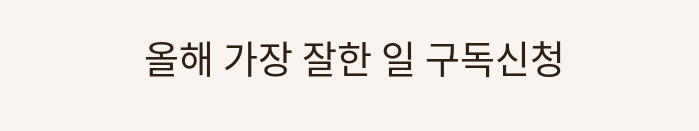올해 가장 잘한 일 구독신청